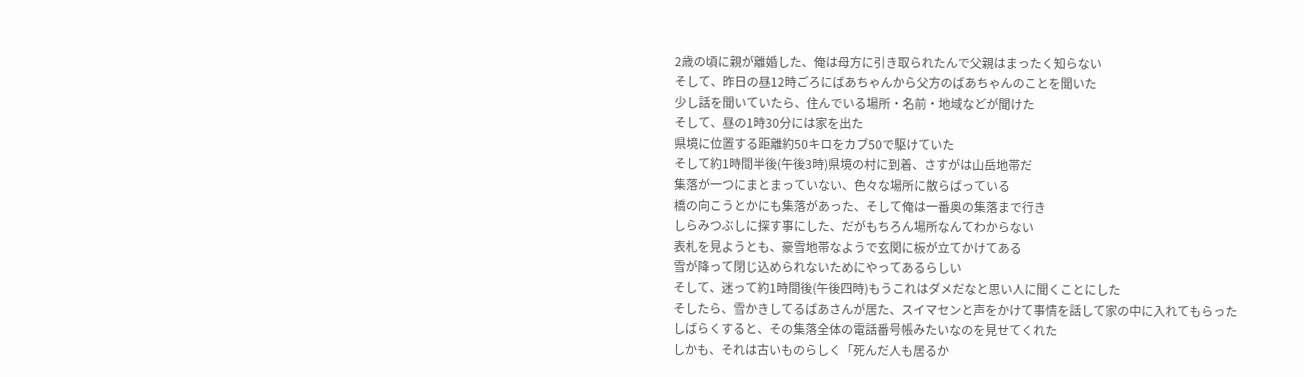2歳の頃に親が離婚した、俺は母方に引き取られたんで父親はまったく知らない
そして、昨日の昼12時ごろにばあちゃんから父方のばあちゃんのことを聞いた
少し話を聞いていたら、住んでいる場所・名前・地域などが聞けた
そして、昼の1時30分には家を出た
県境に位置する距離約50キロをカブ50で駆けていた
そして約1時間半後(午後3時)県境の村に到着、さすがは山岳地帯だ
集落が一つにまとまっていない、色々な場所に散らばっている
橋の向こうとかにも集落があった、そして俺は一番奥の集落まで行き
しらみつぶしに探す事にした、だがもちろん場所なんてわからない
表札を見ようとも、豪雪地帯なようで玄関に板が立てかけてある
雪が降って閉じ込められないためにやってあるらしい
そして、迷って約1時間後(午後四時)もうこれはダメだなと思い人に聞くことにした
そしたら、雪かきしてるばあさんが居た、スイマセンと声をかけて事情を話して家の中に入れてもらった
しばらくすると、その集落全体の電話番号帳みたいなのを見せてくれた
しかも、それは古いものらしく「死んだ人も居るか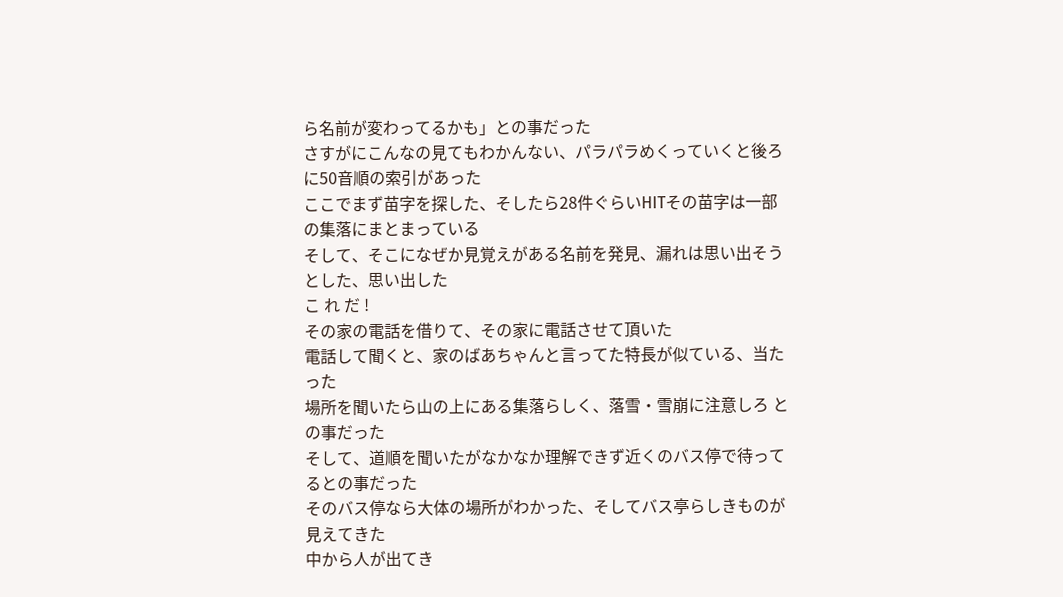ら名前が変わってるかも」との事だった
さすがにこんなの見てもわかんない、パラパラめくっていくと後ろに50音順の索引があった
ここでまず苗字を探した、そしたら28件ぐらいHITその苗字は一部の集落にまとまっている
そして、そこになぜか見覚えがある名前を発見、漏れは思い出そうとした、思い出した
こ れ だ !
その家の電話を借りて、その家に電話させて頂いた
電話して聞くと、家のばあちゃんと言ってた特長が似ている、当たった
場所を聞いたら山の上にある集落らしく、落雪・雪崩に注意しろ との事だった
そして、道順を聞いたがなかなか理解できず近くのバス停で待ってるとの事だった
そのバス停なら大体の場所がわかった、そしてバス亭らしきものが見えてきた
中から人が出てき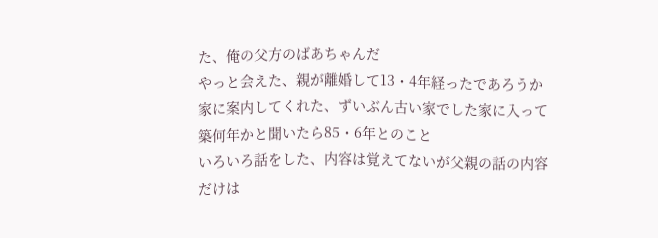た、俺の父方のばあちゃんだ
やっと会えた、親が離婚して13・4年経ったであろうか
家に案内してくれた、ずいぶん古い家でした家に入って築何年かと聞いたら85・6年とのこと
いろいろ話をした、内容は覚えてないが父親の話の内容だけは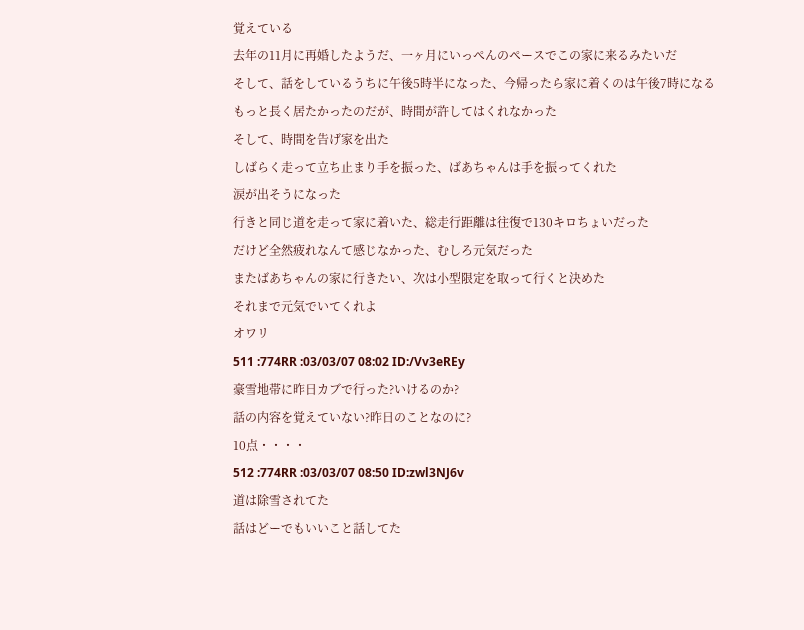覚えている
去年の11月に再婚したようだ、一ヶ月にいっぺんのペースでこの家に来るみたいだ
そして、話をしているうちに午後5時半になった、今帰ったら家に着くのは午後7時になる
もっと長く居たかったのだが、時間が許してはくれなかった
そして、時間を告げ家を出た
しばらく走って立ち止まり手を振った、ばあちゃんは手を振ってくれた
涙が出そうになった
行きと同じ道を走って家に着いた、総走行距離は往復で130キロちょいだった
だけど全然疲れなんて感じなかった、むしろ元気だった
またばあちゃんの家に行きたい、次は小型限定を取って行くと決めた
それまで元気でいてくれよ
オワリ
511 :774RR :03/03/07 08:02 ID:/Vv3eREy
豪雪地帯に昨日カブで行った?いけるのか?
話の内容を覚えていない?昨日のことなのに?
10点・・・・
512 :774RR :03/03/07 08:50 ID:zwl3NJ6v
道は除雪されてた
話はどーでもいいこと話してた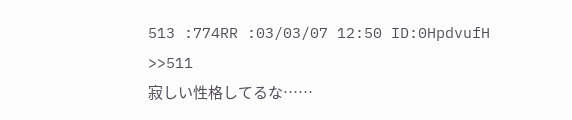513 :774RR :03/03/07 12:50 ID:0HpdvufH
>>511
寂しい性格してるな……